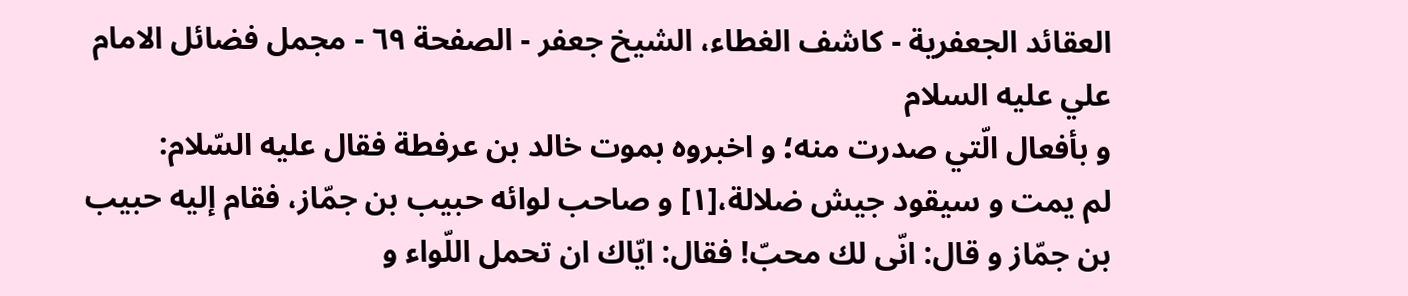العقائد الجعفرية - كاشف الغطاء، الشيخ جعفر - الصفحة ٦٩ - مجمل فضائل الامام علي عليه السلام
و بأفعال الّتي صدرت منه؛ و اخبروه بموت خالد بن عرفطة فقال عليه السّلام:
لم يمت و سيقود جيش ضلالة،[١] و صاحب لوائه حبيب بن جمّاز، فقام إليه حبيب بن جمّاز و قال: انّى لك محبّ! فقال: ايّاك ان تحمل اللّواء و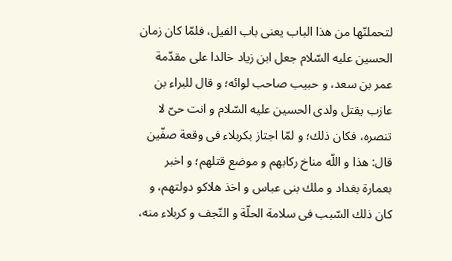لتحملنّها من هذا الباب يعنى باب الفيل، فلمّا كان زمان الحسين عليه السّلام جعل ابن زياد خالدا على مقدّمة عمر بن سعد، و حبيب صاحب لوائه؛ و قال للبراء بن عازب يقتل ولدى الحسين عليه السّلام و انت حىّ لا تنصره، فكان ذلك؛ و لمّا اجتاز بكربلاء فى وقعة صفّين قال: هذا و اللّه مناخ ركابهم و موضع قتلهم؛ و اخبر بعمارة بغداد و ملك بنى عباس و اخذ هلاكو دولتهم، و كان ذلك السّبب فى سلامة الحلّة و النّجف و كربلاء منه،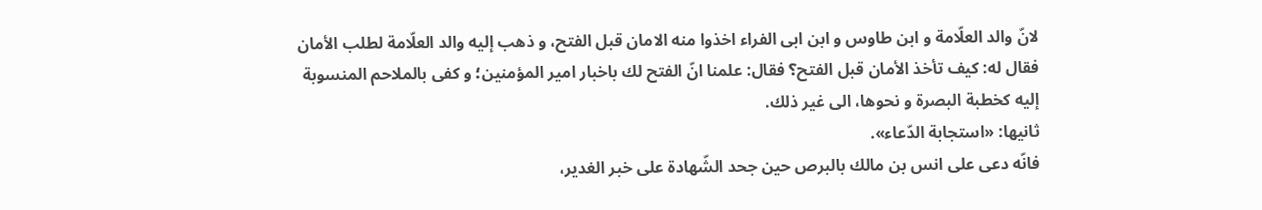لانّ والد العلّامة و ابن طاوس و ابن ابى الفراء اخذوا منه الامان قبل الفتح، و ذهب إليه والد العلّامة لطلب الأمان فقال له: كيف تأخذ الأمان قبل الفتح؟ فقال: علمنا انّ الفتح لك باخبار امير المؤمنين؛ و كفى بالملاحم المنسوبة إليه كخطبة البصرة و نحوها، الى غير ذلك.
ثانيها: «استجابة الدّعاء».
فانّه دعى على انس بن مالك بالبرص حين جحد الشّهادة على خبر الغدير،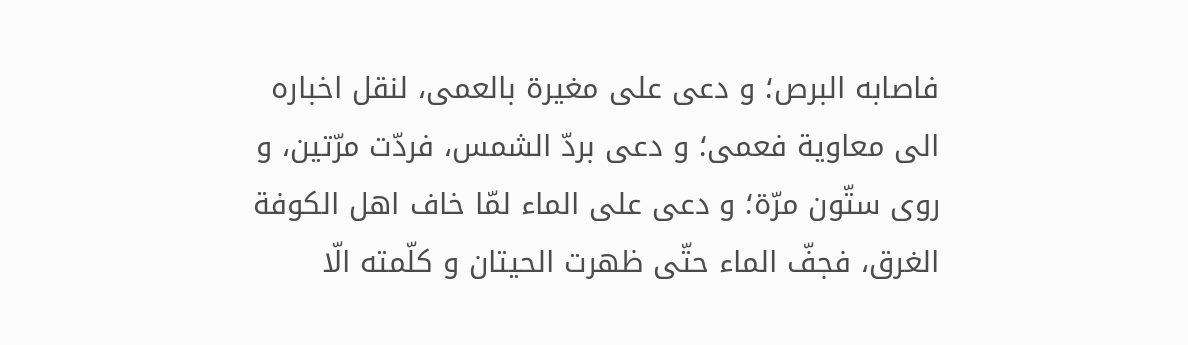فاصابه البرص؛ و دعى على مغيرة بالعمى، لنقل اخباره الى معاوية فعمى؛ و دعى بردّ الشمس، فردّت مرّتين، و روى ستّون مرّة؛ و دعى على الماء لمّا خاف اهل الكوفة الغرق، فجفّ الماء حتّى ظهرت الحيتان و كلّمته الّا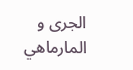الجرى و المارماهي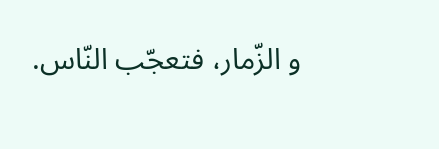و الزّمار، فتعجّب النّاس.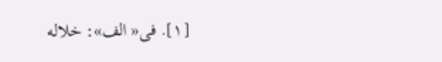[١]. فى« الف»: خلاله